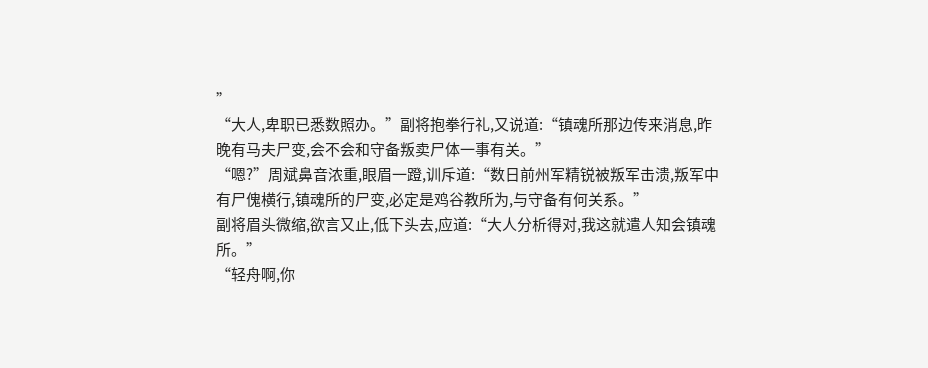”
“大人,卑职已悉数照办。”副将抱拳行礼,又说道:“镇魂所那边传来消息,昨晚有马夫尸变,会不会和守备叛卖尸体一事有关。”
“嗯?”周斌鼻音浓重,眼眉一蹬,训斥道:“数日前州军精锐被叛军击溃,叛军中有尸傀横行,镇魂所的尸变,必定是鸡谷教所为,与守备有何关系。”
副将眉头微缩,欲言又止,低下头去,应道:“大人分析得对,我这就遣人知会镇魂所。”
“轻舟啊,你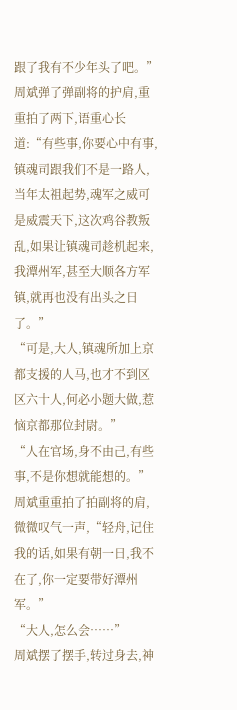跟了我有不少年头了吧。”周斌弹了弹副将的护肩,重重拍了两下,语重心长道:“有些事,你要心中有事,镇魂司跟我们不是一路人,当年太祖起势,魂军之威可是威震天下,这次鸡谷教叛乱,如果让镇魂司趁机起来,我潭州军,甚至大顺各方军镇,就再也没有出头之日了。”
“可是,大人,镇魂所加上京都支援的人马,也才不到区区六十人,何必小题大做,惹恼京都那位封尉。”
“人在官场,身不由己,有些事,不是你想就能想的。”周斌重重拍了拍副将的肩,微微叹气一声,“轻舟,记住我的话,如果有朝一日,我不在了,你一定要带好潭州军。”
“大人,怎么会……”
周斌摆了摆手,转过身去,神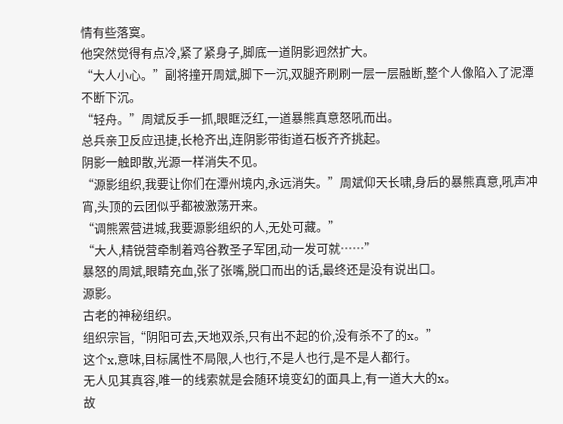情有些落寞。
他突然觉得有点冷,紧了紧身子,脚底一道阴影迥然扩大。
“大人小心。”副将撞开周斌,脚下一沉,双腿齐刷刷一层一层融断,整个人像陷入了泥潭不断下沉。
“轻舟。”周斌反手一抓,眼眶泛红,一道暴熊真意怒吼而出。
总兵亲卫反应迅捷,长枪齐出,连阴影带街道石板齐齐挑起。
阴影一触即散,光源一样消失不见。
“源影组织,我要让你们在潭州境内,永远消失。”周斌仰天长啸,身后的暴熊真意,吼声冲宵,头顶的云团似乎都被激荡开来。
“调熊罴营进城,我要源影组织的人,无处可藏。”
“大人,精锐营牵制着鸡谷教圣子军团,动一发可就……”
暴怒的周斌,眼睛充血,张了张嘴,脱口而出的话,最终还是没有说出口。
源影。
古老的神秘组织。
组织宗旨,“阴阳可去,天地双杀,只有出不起的价,没有杀不了的x。”
这个x,意味,目标属性不局限,人也行,不是人也行,是不是人都行。
无人见其真容,唯一的线索就是会随环境变幻的面具上,有一道大大的x。
故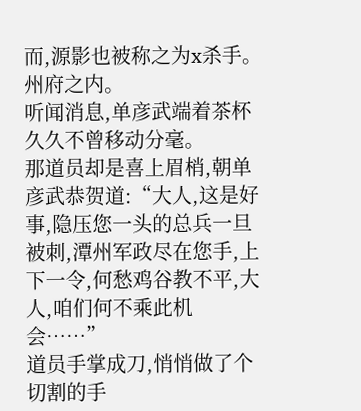而,源影也被称之为x杀手。
州府之内。
听闻消息,单彦武端着茶杯久久不曾移动分毫。
那道员却是喜上眉梢,朝单彦武恭贺道:“大人,这是好事,隐压您一头的总兵一旦被刺,潭州军政尽在您手,上下一令,何愁鸡谷教不平,大人,咱们何不乘此机会……”
道员手掌成刀,悄悄做了个切割的手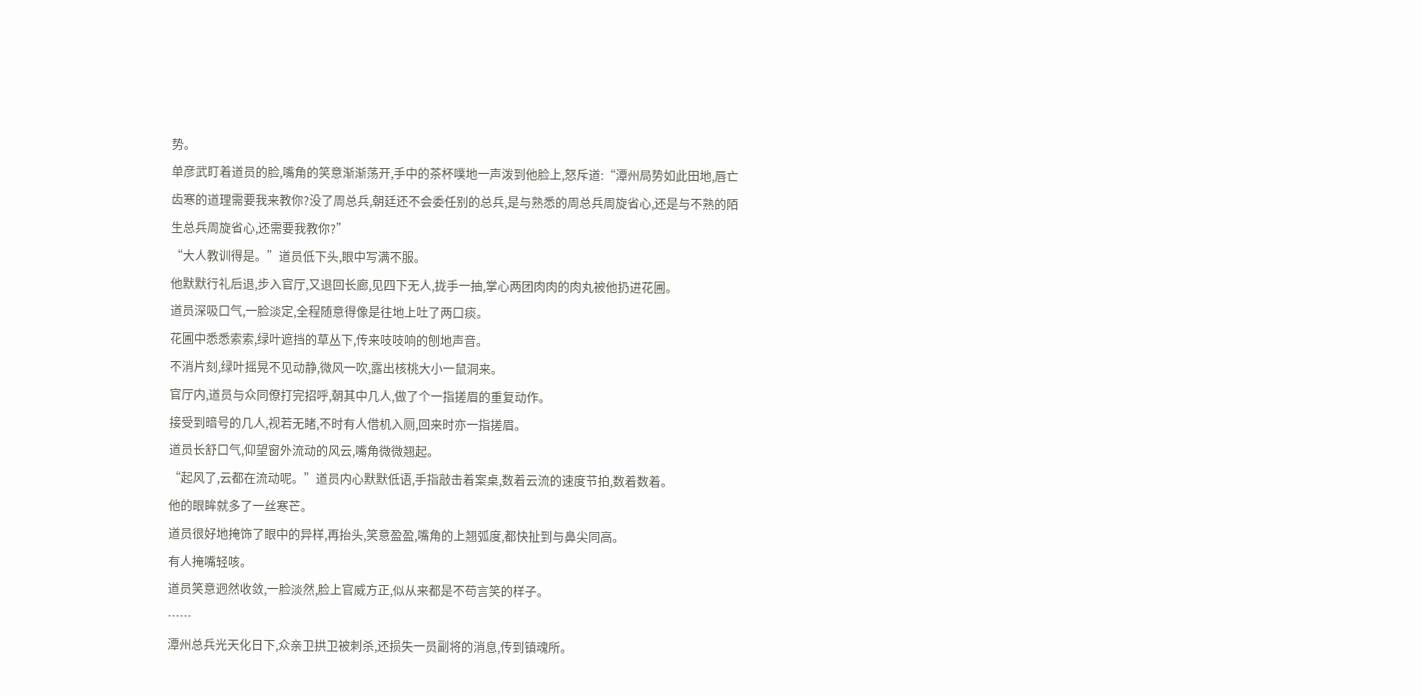势。
单彦武盯着道员的脸,嘴角的笑意渐渐荡开,手中的茶杯噗地一声泼到他脸上,怒斥道:“潭州局势如此田地,唇亡齿寒的道理需要我来教你?没了周总兵,朝廷还不会委任别的总兵,是与熟悉的周总兵周旋省心,还是与不熟的陌生总兵周旋省心,还需要我教你?”
“大人教训得是。”道员低下头,眼中写满不服。
他默默行礼后退,步入官厅,又退回长廊,见四下无人,拢手一抽,掌心两团肉肉的肉丸被他扔进花圃。
道员深吸口气,一脸淡定,全程随意得像是往地上吐了两口痰。
花圃中悉悉索索,绿叶遮挡的草丛下,传来吱吱响的刨地声音。
不消片刻,绿叶摇晃不见动静,微风一吹,露出核桃大小一鼠洞来。
官厅内,道员与众同僚打完招呼,朝其中几人,做了个一指搓眉的重复动作。
接受到暗号的几人,视若无睹,不时有人借机入厕,回来时亦一指搓眉。
道员长舒口气,仰望窗外流动的风云,嘴角微微翘起。
“起风了,云都在流动呢。”道员内心默默低语,手指敲击着案桌,数着云流的速度节拍,数着数着。
他的眼眸就多了一丝寒芒。
道员很好地掩饰了眼中的异样,再抬头,笑意盈盈,嘴角的上翘弧度,都快扯到与鼻尖同高。
有人掩嘴轻咳。
道员笑意迥然收敛,一脸淡然,脸上官威方正,似从来都是不苟言笑的样子。
……
潭州总兵光天化日下,众亲卫拱卫被刺杀,还损失一员副将的消息,传到镇魂所。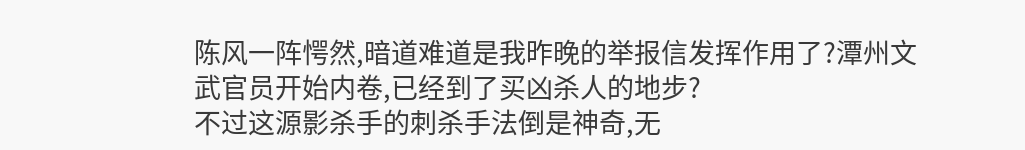陈风一阵愕然,暗道难道是我昨晚的举报信发挥作用了?潭州文武官员开始内卷,已经到了买凶杀人的地步?
不过这源影杀手的刺杀手法倒是神奇,无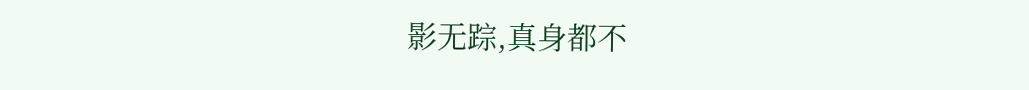影无踪,真身都不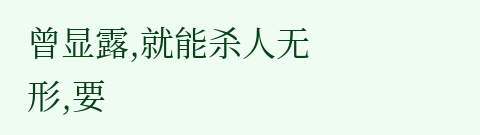曾显露,就能杀人无形,要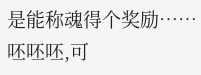是能称魂得个奖励……呸呸呸,可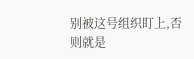别被这号组织盯上,否则就是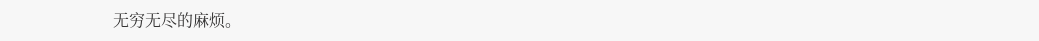无穷无尽的麻烦。